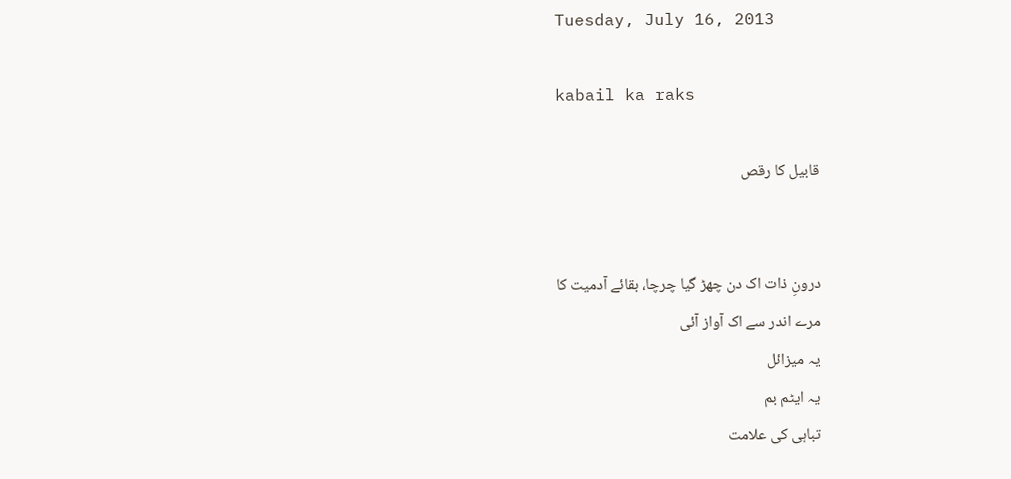Tuesday, July 16, 2013

kabail ka raks

قابیل کا رقص


درونِ ذات اک دن چھڑ گیا چرچا، بقائے آدمیت کا
مرے اندر سے اک آواز آئی
یہ میزائل
یہ ایٹم بم
تباہی کی علامت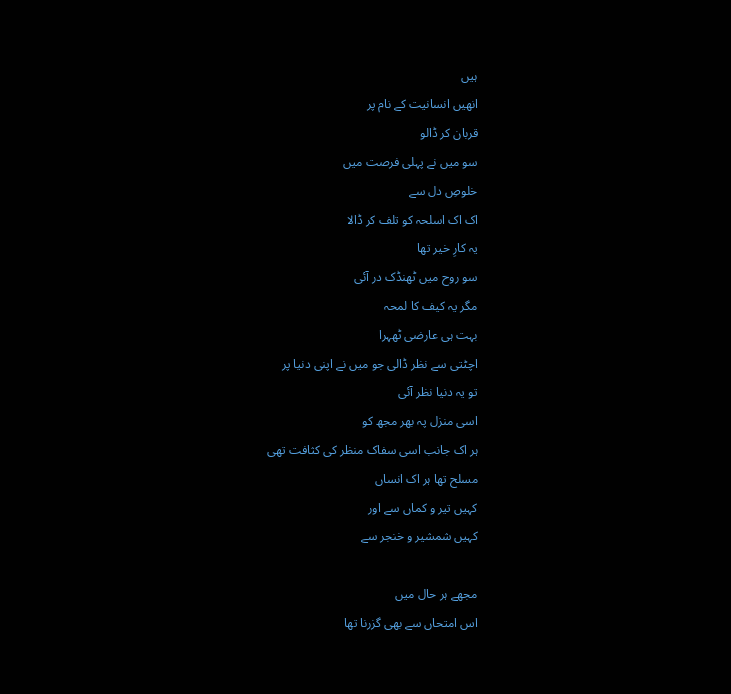ہیں
انھیں انسانیت کے نام پر
قربان کر ڈالو
سو میں نے پہلی فرصت میں
خلوصِ دل سے
اک اک اسلحہ کو تلف کر ڈالا
یہ کارِ خیر تھا
سو روح میں ٹھنڈک در آئی
مگر یہ کیف کا لمحہ
بہت ہی عارضی ٹھہرا
اچٹتی سے نظر ڈالی جو میں نے اپنی دنیا پر
تو یہ دنیا نظر آئی
اسی منزل پہ بھر مجھ کو
ہر اک جانب اسی سفاک منظر کی کثافت تھی
مسلح تھا ہر اک انساں
کہیں تیر و کماں سے اور
کہیں شمشیر و خنجر سے

مجھے ہر حال میں
اس امتحاں سے بھی گزرنا تھا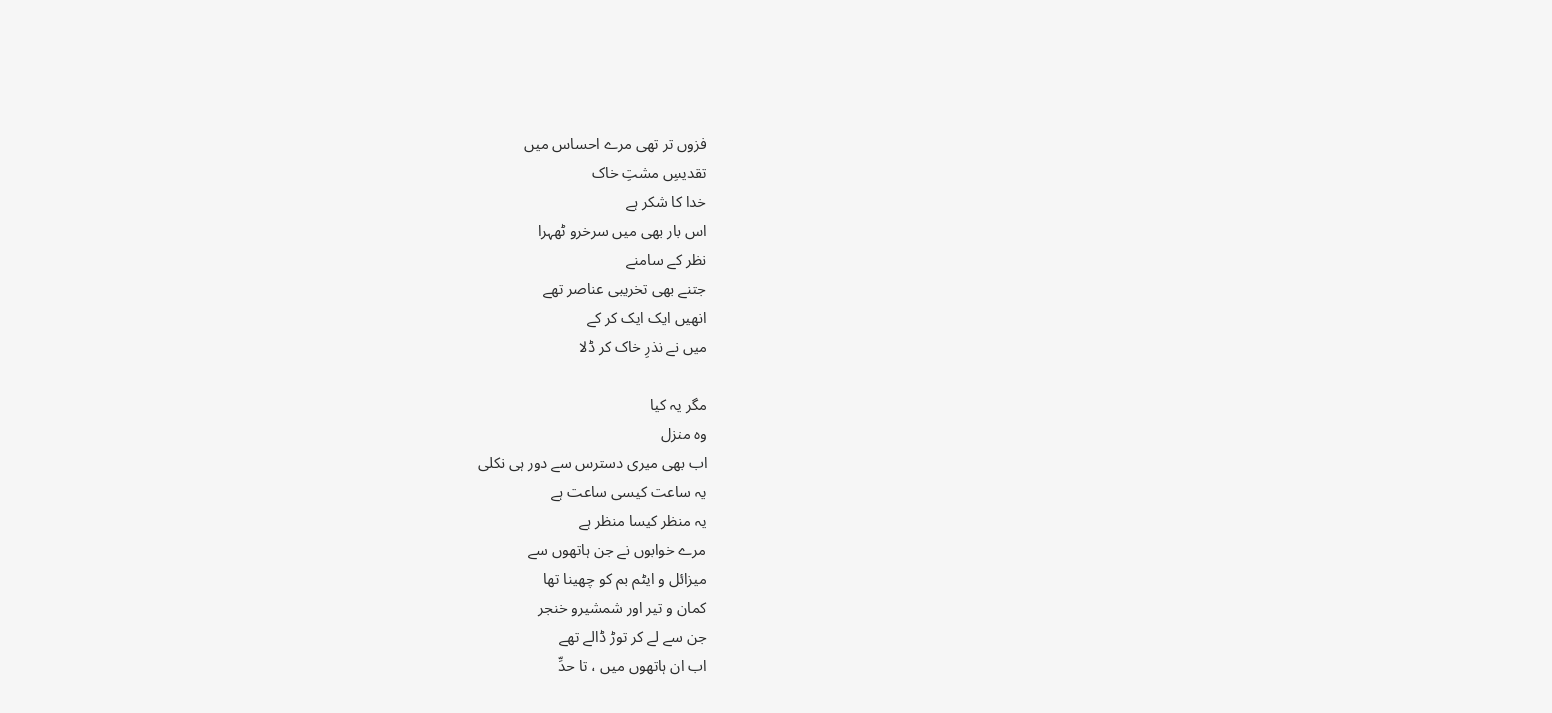فزوں تر تھی مرے احساس میں
تقدیسِ مشتِ خاک
خدا کا شکر ہے
اس بار بھی میں سرخرو ٹھہرا
نظر کے سامنے
جتنے بھی تخریبی عناصر تھے
انھیں ایک ایک کر کے
میں نے نذرِ خاک کر ڈلا

مگر یہ کیا
وہ منزل
اب بھی میری دسترس سے دور ہی نکلی
یہ ساعت کیسی ساعت ہے
یہ منظر کیسا منظر ہے
مرے خوابوں نے جن ہاتھوں سے
میزائل و ایٹم بم کو چھینا تھا
کمان و تیر اور شمشیرو خنجر
جن سے لے کر توڑ ڈالے تھے
اب ان ہاتھوں میں ، تا حدِّ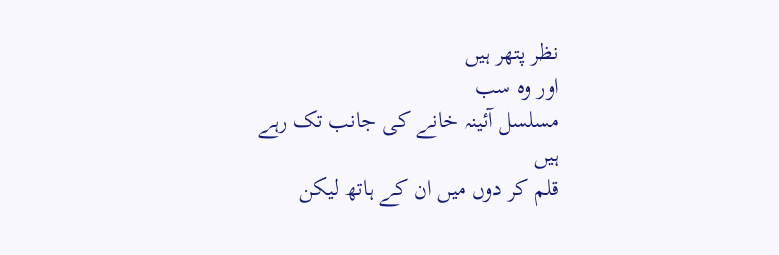نظر پتھر ہیں
اور وہ سب
مسلسل آئینہ خانے کی جانب تک رہے ہیں
قلم کر دوں میں ان کے ہاتھ لیکن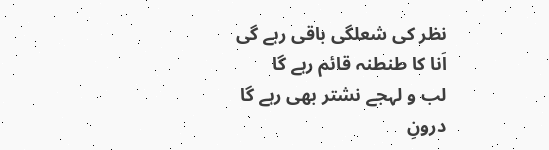نظر کی شعلگی باقی رہے گی
اَنا کا طنطنہ قائم رہے گا
لب و لہجے نشتر بھی رہے گا
درونِ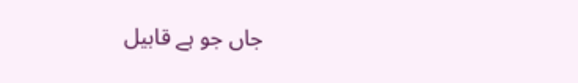جاں جو ہے قابیل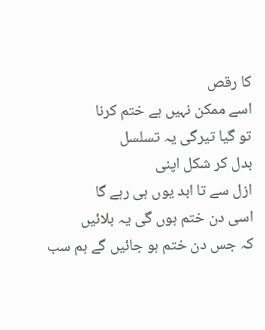کا رقص
اسے ممکن نہیں ہے ختم کرنا
تو گیا تیرگی یہ تسلسل
بدل کر شکل اپنی
ازل سے تا ابد یوں ہی رہے گا
اسی دن ختم ہوں گی یہ بلائیں
کہ جس دن ختم ہو جائیں گے ہم سب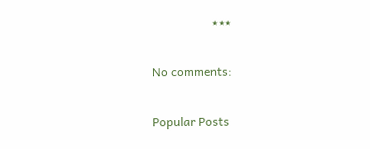٭٭٭

No comments:

Popular Posts